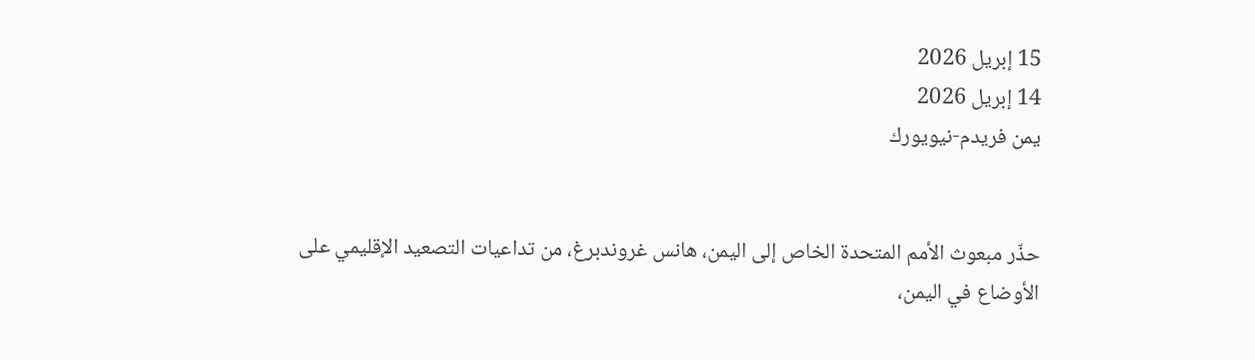15 إبريل 2026
14 إبريل 2026
يمن فريدم-نيويورك


حذّر مبعوث الأمم المتحدة الخاص إلى اليمن، هانس غروندبرغ، من تداعيات التصعيد الإقليمي على الأوضاع في اليمن،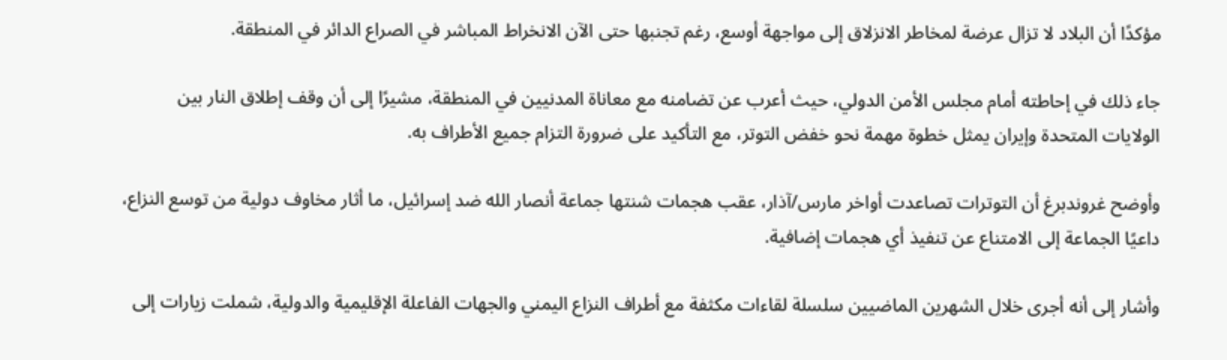مؤكدًا أن البلاد لا تزال عرضة لمخاطر الانزلاق إلى مواجهة أوسع، رغم تجنبها حتى الآن الانخراط المباشر في الصراع الدائر في المنطقة.

جاء ذلك في إحاطته أمام مجلس الأمن الدولي، حيث أعرب عن تضامنه مع معاناة المدنيين في المنطقة، مشيرًا إلى أن وقف إطلاق النار بين الولايات المتحدة وإيران يمثل خطوة مهمة نحو خفض التوتر، مع التأكيد على ضرورة التزام جميع الأطراف به.

وأوضح غروندبرغ أن التوترات تصاعدت أواخر مارس/آذار، عقب هجمات شنتها جماعة أنصار الله ضد إسرائيل، ما أثار مخاوف دولية من توسع النزاع، داعيًا الجماعة إلى الامتناع عن تنفيذ أي هجمات إضافية.

وأشار إلى أنه أجرى خلال الشهرين الماضيين سلسلة لقاءات مكثفة مع أطراف النزاع اليمني والجهات الفاعلة الإقليمية والدولية، شملت زيارات إلى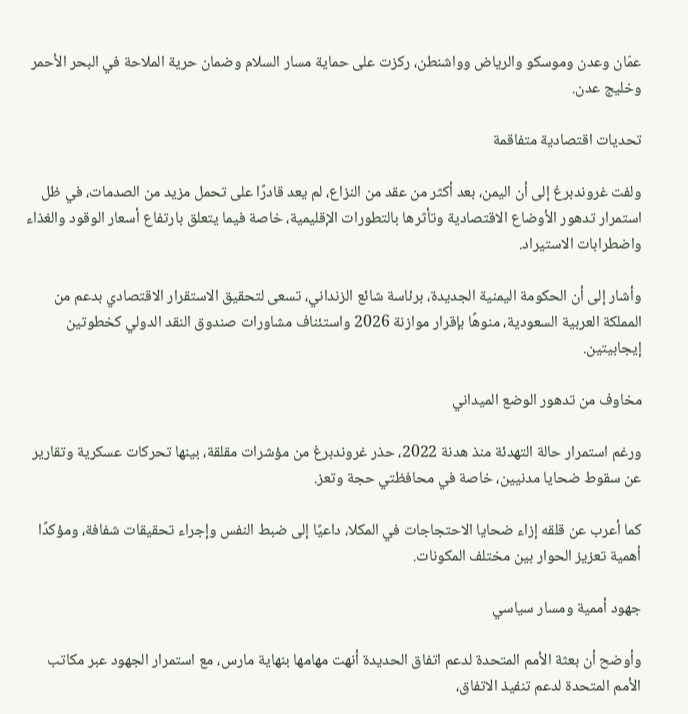عمّان وعدن وموسكو والرياض وواشنطن، ركزت على حماية مسار السلام وضمان حرية الملاحة في البحر الأحمر وخليج عدن.

تحديات اقتصادية متفاقمة

ولفت غروندبرغ إلى أن اليمن، بعد أكثر من عقد من النزاع، لم يعد قادرًا على تحمل مزيد من الصدمات، في ظل استمرار تدهور الأوضاع الاقتصادية وتأثرها بالتطورات الإقليمية، خاصة فيما يتعلق بارتفاع أسعار الوقود والغذاء واضطرابات الاستيراد.

وأشار إلى أن الحكومة اليمنية الجديدة، برئاسة شائع الزنداني، تسعى لتحقيق الاستقرار الاقتصادي بدعم من المملكة العربية السعودية، منوهًا بإقرار موازنة 2026 واستئناف مشاورات صندوق النقد الدولي كخطوتين إيجابيتين.

مخاوف من تدهور الوضع الميداني

ورغم استمرار حالة التهدئة منذ هدنة 2022، حذر غروندبرغ من مؤشرات مقلقة، بينها تحركات عسكرية وتقارير عن سقوط ضحايا مدنيين، خاصة في محافظتي حجة وتعز.

كما أعرب عن قلقه إزاء ضحايا الاحتجاجات في المكلا، داعيًا إلى ضبط النفس وإجراء تحقيقات شفافة، ومؤكدًا أهمية تعزيز الحوار بين مختلف المكونات.

جهود أممية ومسار سياسي

وأوضح أن بعثة الأمم المتحدة لدعم اتفاق الحديدة أنهت مهامها بنهاية مارس، مع استمرار الجهود عبر مكاتب الأمم المتحدة لدعم تنفيذ الاتفاق،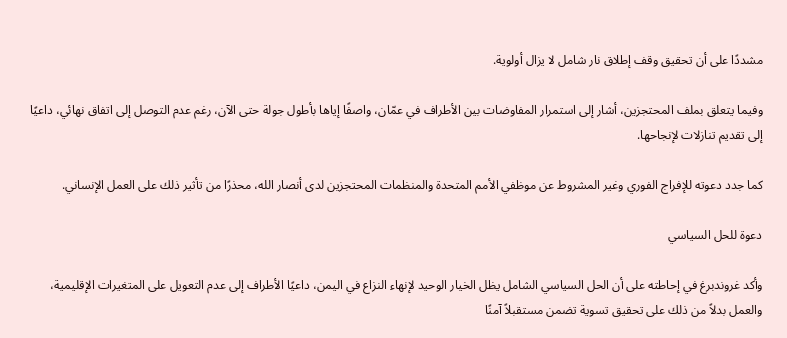مشددًا على أن تحقيق وقف إطلاق نار شامل لا يزال أولوية.

وفيما يتعلق بملف المحتجزين، أشار إلى استمرار المفاوضات بين الأطراف في عمّان، واصفًا إياها بأطول جولة حتى الآن، رغم عدم التوصل إلى اتفاق نهائي، داعيًا إلى تقديم تنازلات لإنجاحها.

كما جدد دعوته للإفراج الفوري وغير المشروط عن موظفي الأمم المتحدة والمنظمات المحتجزين لدى أنصار الله، محذرًا من تأثير ذلك على العمل الإنساني.

دعوة للحل السياسي

وأكد غروندبرغ في إحاطته على أن الحل السياسي الشامل يظل الخيار الوحيد لإنهاء النزاع في اليمن، داعيًا الأطراف إلى عدم التعويل على المتغيرات الإقليمية، والعمل بدلاً من ذلك على تحقيق تسوية تضمن مستقبلاً آمنًا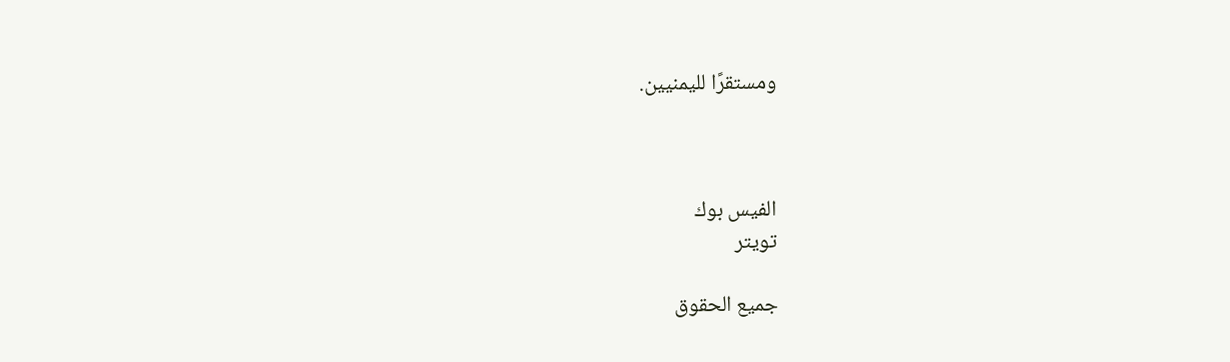ومستقرًا لليمنيين.



الفيس بوك
تويتر

جميع الحقوق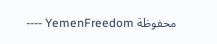محفوظة YemenFreedom ----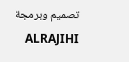تصميم وبرمجة ALRAJIHI